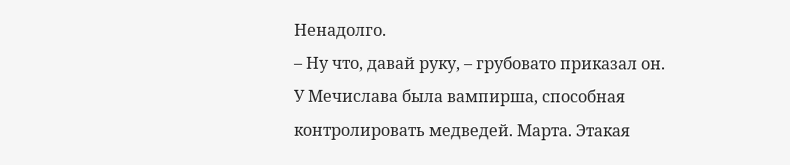Ненадолго.
– Ну что, давай руку, – грубовато приказал он.
У Мечислава была вампирша, способная контролировать медведей. Марта. Этакая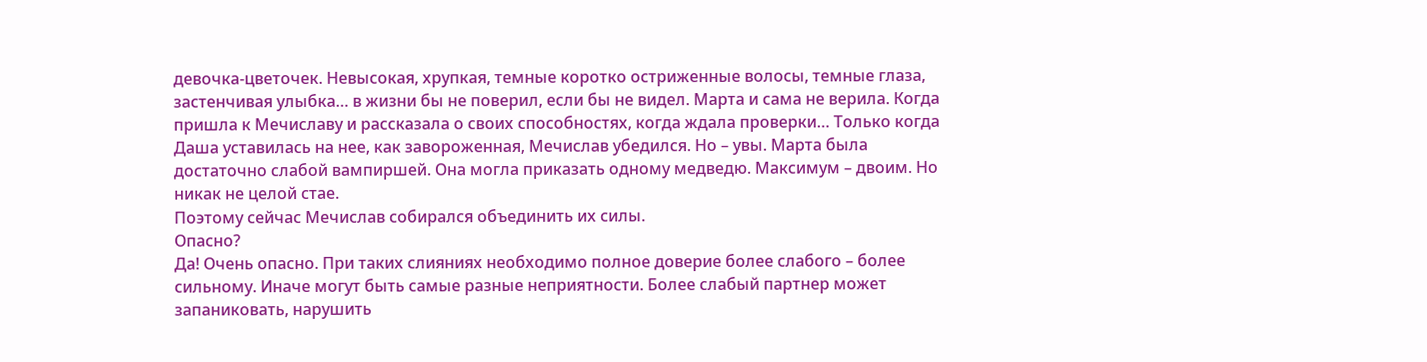девочка-цветочек. Невысокая, хрупкая, темные коротко остриженные волосы, темные глаза, застенчивая улыбка… в жизни бы не поверил, если бы не видел. Марта и сама не верила. Когда пришла к Мечиславу и рассказала о своих способностях, когда ждала проверки… Только когда Даша уставилась на нее, как завороженная, Мечислав убедился. Но – увы. Марта была достаточно слабой вампиршей. Она могла приказать одному медведю. Максимум – двоим. Но никак не целой стае.
Поэтому сейчас Мечислав собирался объединить их силы.
Опасно?
Да! Очень опасно. При таких слияниях необходимо полное доверие более слабого – более сильному. Иначе могут быть самые разные неприятности. Более слабый партнер может запаниковать, нарушить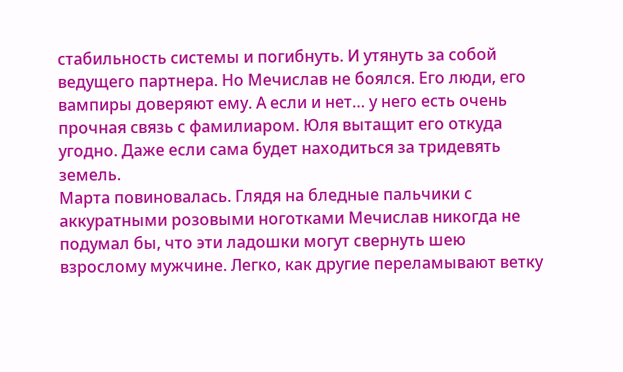стабильность системы и погибнуть. И утянуть за собой ведущего партнера. Но Мечислав не боялся. Его люди, его вампиры доверяют ему. А если и нет… у него есть очень прочная связь с фамилиаром. Юля вытащит его откуда угодно. Даже если сама будет находиться за тридевять земель.
Марта повиновалась. Глядя на бледные пальчики с аккуратными розовыми ноготками Мечислав никогда не подумал бы, что эти ладошки могут свернуть шею взрослому мужчине. Легко, как другие переламывают ветку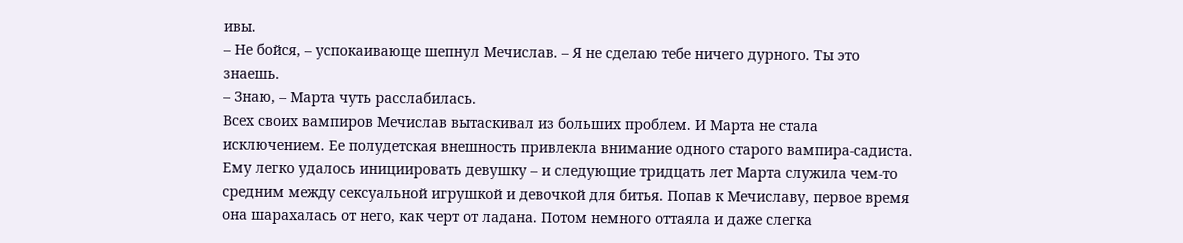ивы.
– Не бойся, – успокаивающе шепнул Мечислав. – Я не сделаю тебе ничего дурного. Ты это знаешь.
– Знаю, – Марта чуть расслабилась.
Всех своих вампиров Мечислав вытаскивал из больших проблем. И Марта не стала исключением. Ее полудетская внешность привлекла внимание одного старого вампира-садиста. Ему легко удалось инициировать девушку – и следующие тридцать лет Марта служила чем-то средним между сексуальной игрушкой и девочкой для битья. Попав к Мечиславу, первое время она шарахалась от него, как черт от ладана. Потом немного оттаяла и даже слегка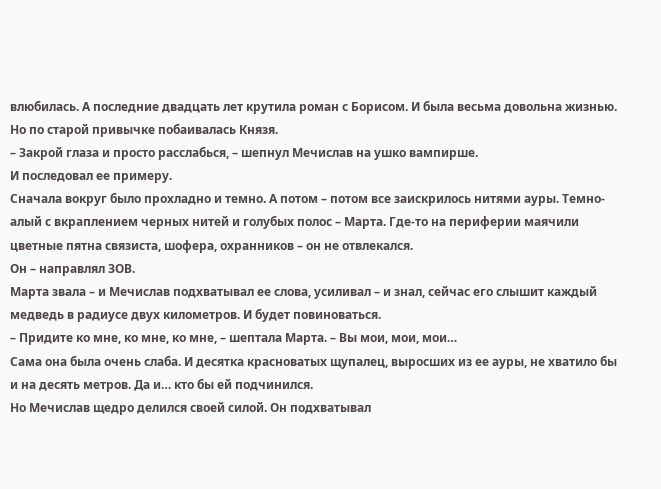влюбилась. А последние двадцать лет крутила роман с Борисом. И была весьма довольна жизнью.
Но по старой привычке побаивалась Князя.
– Закрой глаза и просто расслабься, – шепнул Мечислав на ушко вампирше.
И последовал ее примеру.
Сначала вокруг было прохладно и темно. А потом – потом все заискрилось нитями ауры. Темно-алый с вкраплением черных нитей и голубых полос – Марта. Где-то на периферии маячили цветные пятна связиста, шофера, охранников – он не отвлекался.
Он – направлял ЗОВ.
Марта звала – и Мечислав подхватывал ее слова, усиливал – и знал, сейчас его слышит каждый медведь в радиусе двух километров. И будет повиноваться.
– Придите ко мне, ко мне, ко мне, – шептала Марта. – Вы мои, мои, мои…
Сама она была очень слаба. И десятка красноватых щупалец, выросших из ее ауры, не хватило бы и на десять метров. Да и… кто бы ей подчинился.
Но Мечислав щедро делился своей силой. Он подхватывал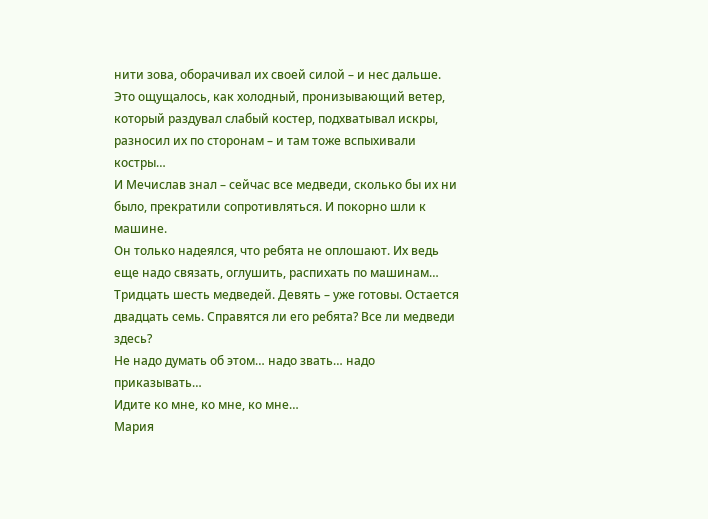нити зова, оборачивал их своей силой – и нес дальше. Это ощущалось, как холодный, пронизывающий ветер, который раздувал слабый костер, подхватывал искры, разносил их по сторонам – и там тоже вспыхивали костры…
И Мечислав знал – сейчас все медведи, сколько бы их ни было, прекратили сопротивляться. И покорно шли к машине.
Он только надеялся, что ребята не оплошают. Их ведь еще надо связать, оглушить, распихать по машинам…
Тридцать шесть медведей. Девять – уже готовы. Остается двадцать семь. Справятся ли его ребята? Все ли медведи здесь?
Не надо думать об этом… надо звать… надо приказывать…
Идите ко мне, ко мне, ко мне…
Мария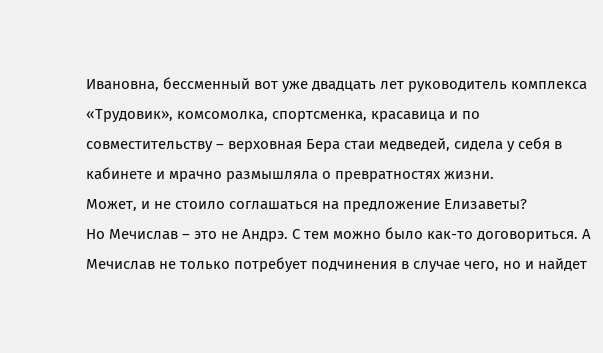Ивановна, бессменный вот уже двадцать лет руководитель комплекса «Трудовик», комсомолка, спортсменка, красавица и по совместительству – верховная Бера стаи медведей, сидела у себя в кабинете и мрачно размышляла о превратностях жизни.
Может, и не стоило соглашаться на предложение Елизаветы?
Но Мечислав – это не Андрэ. С тем можно было как-то договориться. А Мечислав не только потребует подчинения в случае чего, но и найдет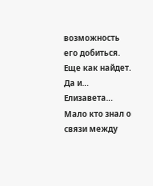возможность его добиться. Еще как найдет.
Да и… Елизавета…
Мало кто знал о связи между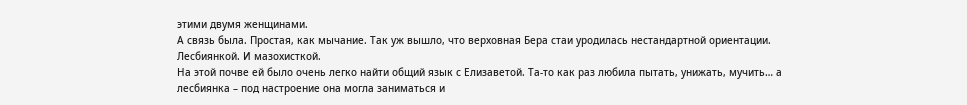этими двумя женщинами.
А связь была. Простая, как мычание. Так уж вышло, что верховная Бера стаи уродилась нестандартной ориентации.
Лесбиянкой. И мазохисткой.
На этой почве ей было очень легко найти общий язык с Елизаветой. Та-то как раз любила пытать, унижать, мучить… а лесбиянка – под настроение она могла заниматься и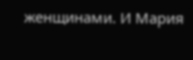женщинами. И Мария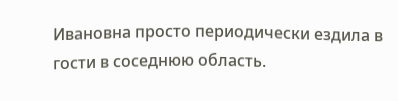Ивановна просто периодически ездила в гости в соседнюю область.